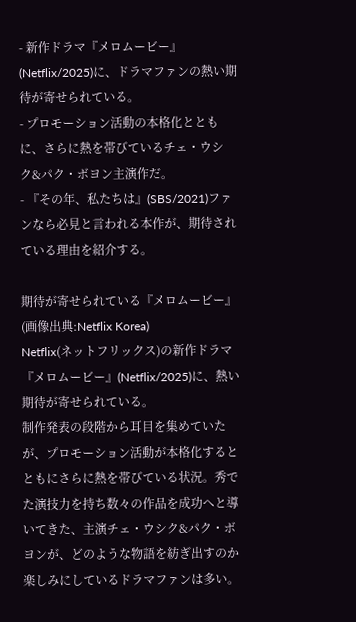- 新作ドラマ『メロムービー』(Netflix/2025)に、ドラマファンの熱い期待が寄せられている。
- プロモーション活動の本格化とともに、さらに熱を帯びているチェ・ウシク&パク・ボヨン主演作だ。
- 『その年、私たちは』(SBS/2021)ファンなら必見と言われる本作が、期待されている理由を紹介する。

期待が寄せられている『メロムービー』(画像出典:Netflix Korea)
Netflix(ネットフリックス)の新作ドラマ『メロムービー』(Netflix/2025)に、熱い期待が寄せられている。
制作発表の段階から耳目を集めていたが、プロモーション活動が本格化するとともにさらに熱を帯びている状況。秀でた演技力を持ち数々の作品を成功へと導いてきた、主演チェ・ウシク&パク・ボヨンが、どのような物語を紡ぎ出すのか楽しみにしているドラマファンは多い。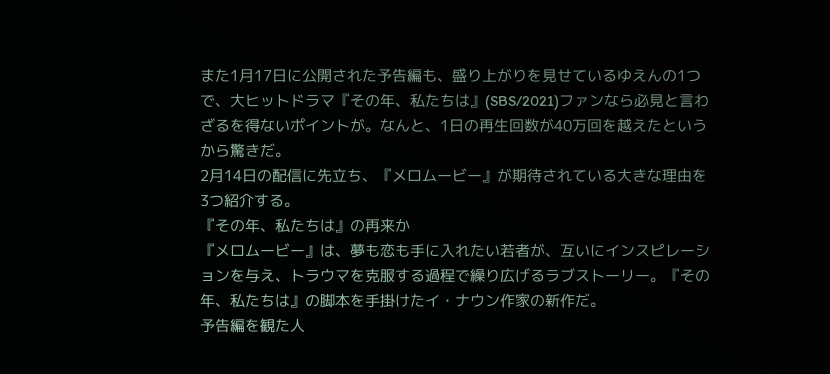また1月17日に公開された予告編も、盛り上がりを見せているゆえんの1つで、大ヒットドラマ『その年、私たちは』(SBS/2021)ファンなら必見と言わざるを得ないポイントが。なんと、1日の再生回数が40万回を越えたというから驚きだ。
2月14日の配信に先立ち、『メロムービー』が期待されている大きな理由を3つ紹介する。
『その年、私たちは』の再来か
『メロムービー』は、夢も恋も手に入れたい若者が、互いにインスピレーションを与え、トラウマを克服する過程で繰り広げるラブストーリー。『その年、私たちは』の脚本を手掛けたイ・ナウン作家の新作だ。
予告編を観た人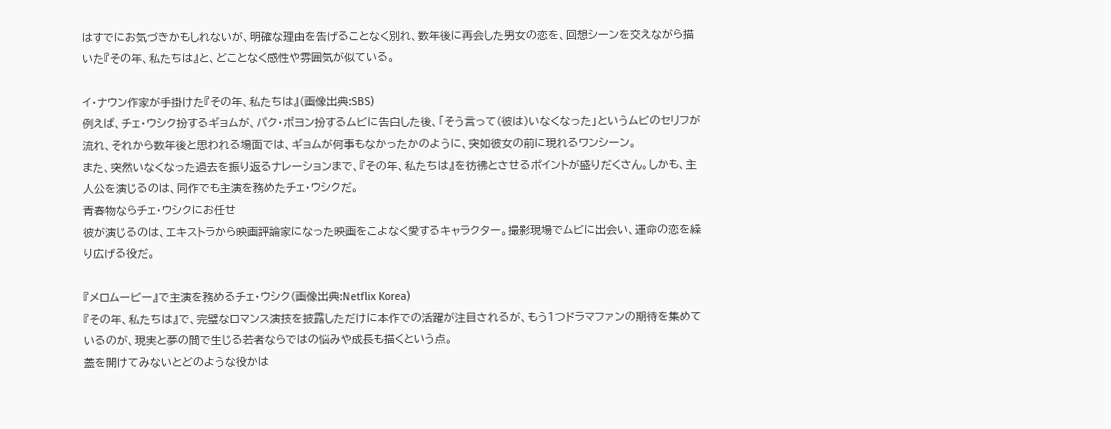はすでにお気づきかもしれないが、明確な理由を告げることなく別れ、数年後に再会した男女の恋を、回想シーンを交えながら描いた『その年、私たちは』と、どことなく感性や雰囲気が似ている。

イ・ナウン作家が手掛けた『その年、私たちは』(画像出典:SBS)
例えば、チェ・ウシク扮するギョムが、パク・ボヨン扮するムビに告白した後、「そう言って(彼は)いなくなった」というムビのセリフが流れ、それから数年後と思われる場面では、ギョムが何事もなかったかのように、突如彼女の前に現れるワンシーン。
また、突然いなくなった過去を振り返るナレーションまで、『その年、私たちは』を彷彿とさせるポイントが盛りだくさん。しかも、主人公を演じるのは、同作でも主演を務めたチェ・ウシクだ。
青春物ならチェ・ウシクにお任せ
彼が演じるのは、エキストラから映画評論家になった映画をこよなく愛するキャラクター。撮影現場でムビに出会い、運命の恋を繰り広げる役だ。

『メロムービー』で主演を務めるチェ・ウシク(画像出典:Netflix Korea)
『その年、私たちは』で、完璧なロマンス演技を披露しただけに本作での活躍が注目されるが、もう1つドラマファンの期待を集めているのが、現実と夢の間で生じる若者ならではの悩みや成長も描くという点。
蓋を開けてみないとどのような役かは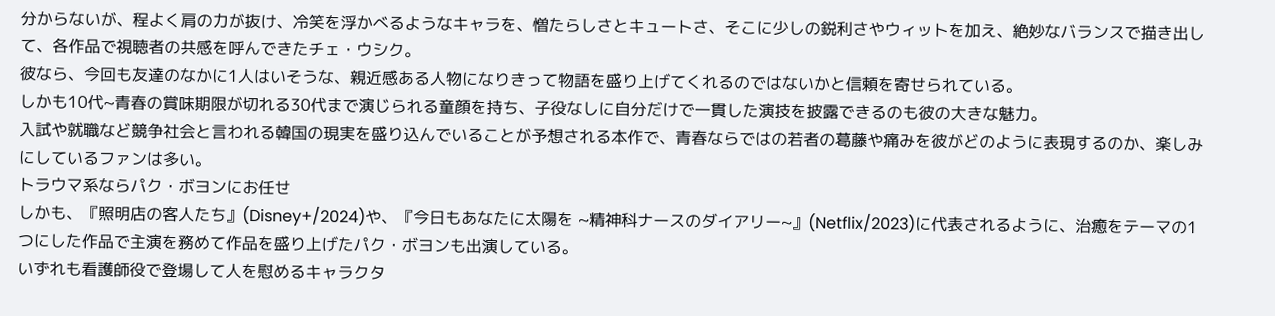分からないが、程よく肩の力が抜け、冷笑を浮かべるようなキャラを、憎たらしさとキュートさ、そこに少しの鋭利さやウィットを加え、絶妙なバランスで描き出して、各作品で視聴者の共感を呼んできたチェ・ウシク。
彼なら、今回も友達のなかに1人はいそうな、親近感ある人物になりきって物語を盛り上げてくれるのではないかと信頼を寄せられている。
しかも10代~青春の賞味期限が切れる30代まで演じられる童顔を持ち、子役なしに自分だけで一貫した演技を披露できるのも彼の大きな魅力。
入試や就職など競争社会と言われる韓国の現実を盛り込んでいることが予想される本作で、青春ならではの若者の葛藤や痛みを彼がどのように表現するのか、楽しみにしているファンは多い。
トラウマ系ならパク・ボヨンにお任せ
しかも、『照明店の客人たち』(Disney+/2024)や、『今日もあなたに太陽を ~精神科ナースのダイアリー~』(Netflix/2023)に代表されるように、治癒をテーマの1つにした作品で主演を務めて作品を盛り上げたパク・ボヨンも出演している。
いずれも看護師役で登場して人を慰めるキャラクタ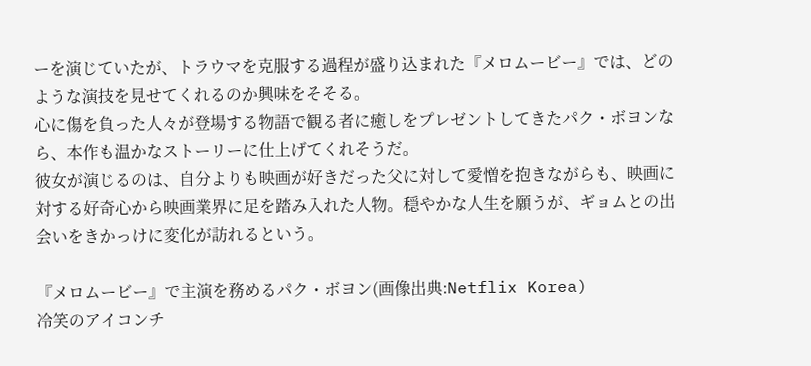ーを演じていたが、トラウマを克服する過程が盛り込まれた『メロムービー』では、どのような演技を見せてくれるのか興味をそそる。
心に傷を負った人々が登場する物語で観る者に癒しをプレゼントしてきたパク・ボヨンなら、本作も温かなストーリーに仕上げてくれそうだ。
彼女が演じるのは、自分よりも映画が好きだった父に対して愛憎を抱きながらも、映画に対する好奇心から映画業界に足を踏み入れた人物。穏やかな人生を願うが、ギョムとの出会いをきかっけに変化が訪れるという。

『メロムービー』で主演を務めるパク・ボヨン(画像出典:Netflix Korea)
冷笑のアイコンチ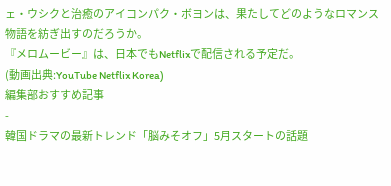ェ・ウシクと治癒のアイコンパク・ボヨンは、果たしてどのようなロマンス物語を紡ぎ出すのだろうか。
『メロムービー』は、日本でもNetflixで配信される予定だ。
(動画出典:YouTube Netflix Korea)
編集部おすすめ記事
-
韓国ドラマの最新トレンド「脳みそオフ」5月スタートの話題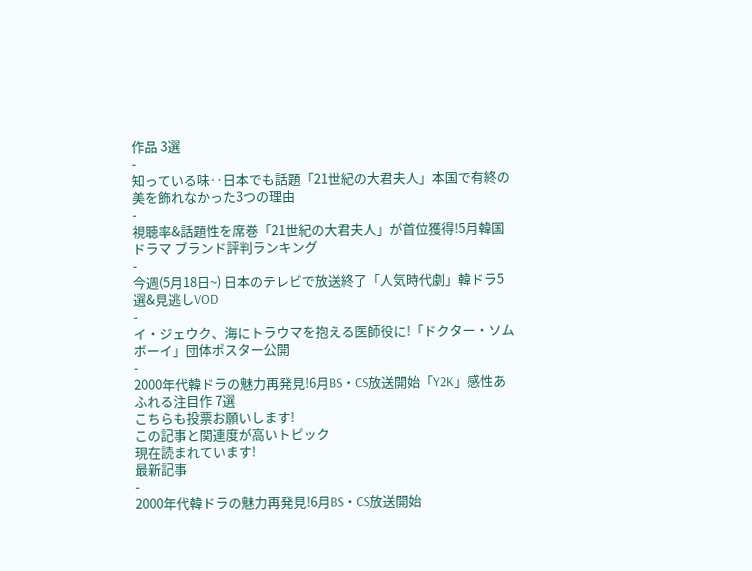作品 3選
-
知っている味‥日本でも話題「21世紀の大君夫人」本国で有終の美を飾れなかった3つの理由
-
視聴率&話題性を席巻「21世紀の大君夫人」が首位獲得!5月韓国ドラマ ブランド評判ランキング
-
今週(5月18日~) 日本のテレビで放送終了「人気時代劇」韓ドラ5選&見逃しVOD
-
イ・ジェウク、海にトラウマを抱える医師役に!「ドクター・ソムボーイ」団体ポスター公開
-
2000年代韓ドラの魅力再発見!6月BS・CS放送開始「Y2K」感性あふれる注目作 7選
こちらも投票お願いします!
この記事と関連度が高いトピック
現在読まれています!
最新記事
-
2000年代韓ドラの魅力再発見!6月BS・CS放送開始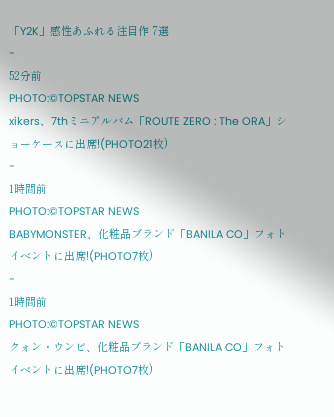「Y2K」感性あふれる注目作 7選
-
52分前
PHOTO:©TOPSTAR NEWS
xikers、7thミニアルバム「ROUTE ZERO : The ORA」ショーケースに出席!(PHOTO21枚)
-
1時間前
PHOTO:©TOPSTAR NEWS
BABYMONSTER、化粧品ブランド「BANILA CO」フォトイベントに出席!(PHOTO7枚)
-
1時間前
PHOTO:©TOPSTAR NEWS
クォン・ウンビ、化粧品ブランド「BANILA CO」フォトイベントに出席!(PHOTO7枚)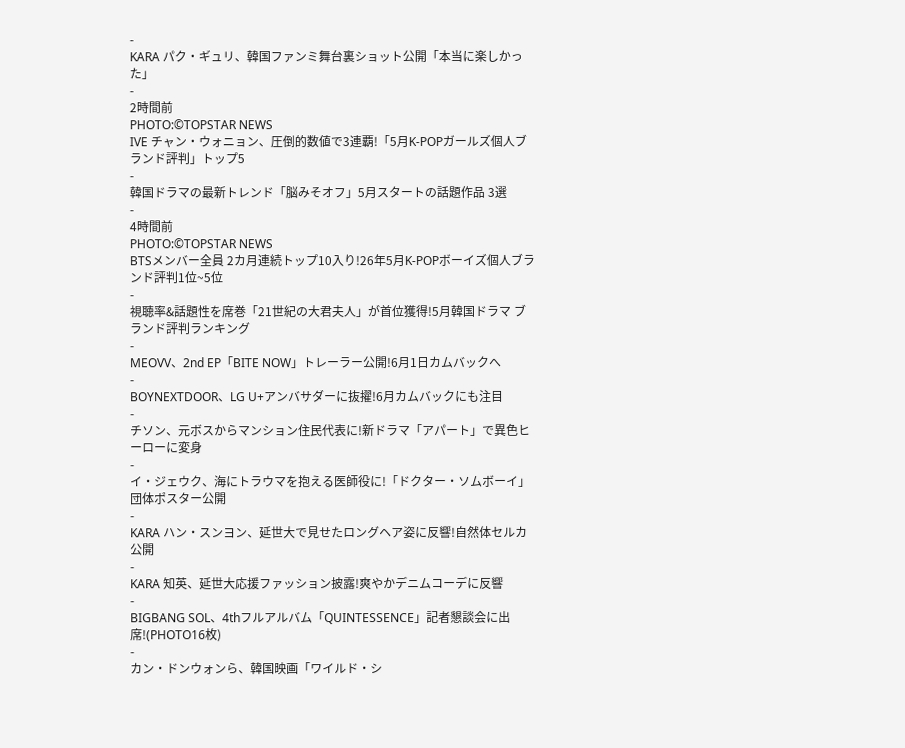-
KARA パク・ギュリ、韓国ファンミ舞台裏ショット公開「本当に楽しかった」
-
2時間前
PHOTO:©TOPSTAR NEWS
IVE チャン・ウォニョン、圧倒的数値で3連覇!「5月K-POPガールズ個人ブランド評判」トップ5
-
韓国ドラマの最新トレンド「脳みそオフ」5月スタートの話題作品 3選
-
4時間前
PHOTO:©TOPSTAR NEWS
BTSメンバー全員 2カ月連続トップ10入り!26年5月K-POPボーイズ個人ブランド評判1位~5位
-
視聴率&話題性を席巻「21世紀の大君夫人」が首位獲得!5月韓国ドラマ ブランド評判ランキング
-
MEOVV、2nd EP「BITE NOW」トレーラー公開!6月1日カムバックへ
-
BOYNEXTDOOR、LG U+アンバサダーに抜擢!6月カムバックにも注目
-
チソン、元ボスからマンション住民代表に!新ドラマ「アパート」で異色ヒーローに変身
-
イ・ジェウク、海にトラウマを抱える医師役に!「ドクター・ソムボーイ」団体ポスター公開
-
KARA ハン・スンヨン、延世大で見せたロングヘア姿に反響!自然体セルカ公開
-
KARA 知英、延世大応援ファッション披露!爽やかデニムコーデに反響
-
BIGBANG SOL、4thフルアルバム「QUINTESSENCE」記者懇談会に出席!(PHOTO16枚)
-
カン・ドンウォンら、韓国映画「ワイルド・シ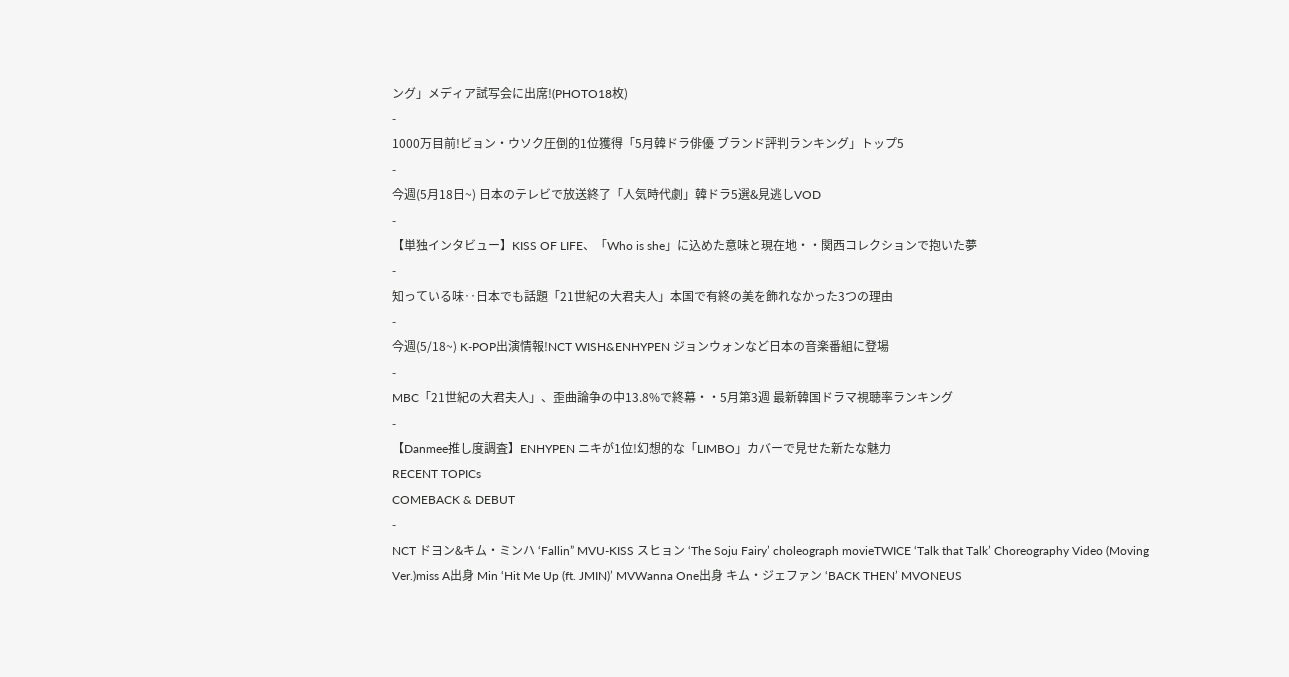ング」メディア試写会に出席!(PHOTO18枚)
-
1000万目前!ビョン・ウソク圧倒的1位獲得「5月韓ドラ俳優 ブランド評判ランキング」トップ5
-
今週(5月18日~) 日本のテレビで放送終了「人気時代劇」韓ドラ5選&見逃しVOD
-
【単独インタビュー】KISS OF LIFE、「Who is she」に込めた意味と現在地・・関西コレクションで抱いた夢
-
知っている味‥日本でも話題「21世紀の大君夫人」本国で有終の美を飾れなかった3つの理由
-
今週(5/18~) K-POP出演情報!NCT WISH&ENHYPEN ジョンウォンなど日本の音楽番組に登場
-
MBC「21世紀の大君夫人」、歪曲論争の中13.8%で終幕・・5月第3週 最新韓国ドラマ視聴率ランキング
-
【Danmee推し度調査】ENHYPEN ニキが1位!幻想的な「LIMBO」カバーで見せた新たな魅力
RECENT TOPICs
COMEBACK & DEBUT
-
NCT ドヨン&キム・ミンハ ‘Fallin” MVU-KISS スヒョン ‘The Soju Fairy’ choleograph movieTWICE ‘Talk that Talk’ Choreography Video (Moving Ver.)miss A出身 Min ‘Hit Me Up (ft. JMIN)’ MVWanna One出身 キム・ジェファン ‘BACK THEN’ MVONEUS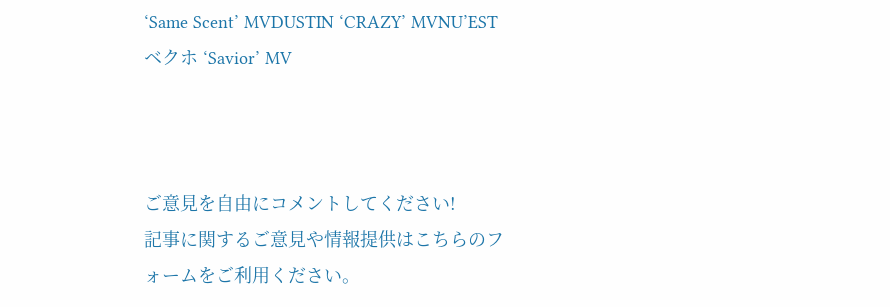‘Same Scent’ MVDUSTIN ‘CRAZY’ MVNU’EST ベクホ ‘Savior’ MV



ご意見を自由にコメントしてください!
記事に関するご意見や情報提供はこちらのフォームをご利用ください。